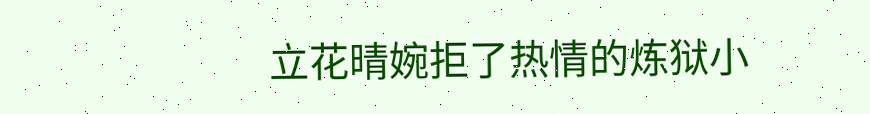立花晴婉拒了热情的炼狱小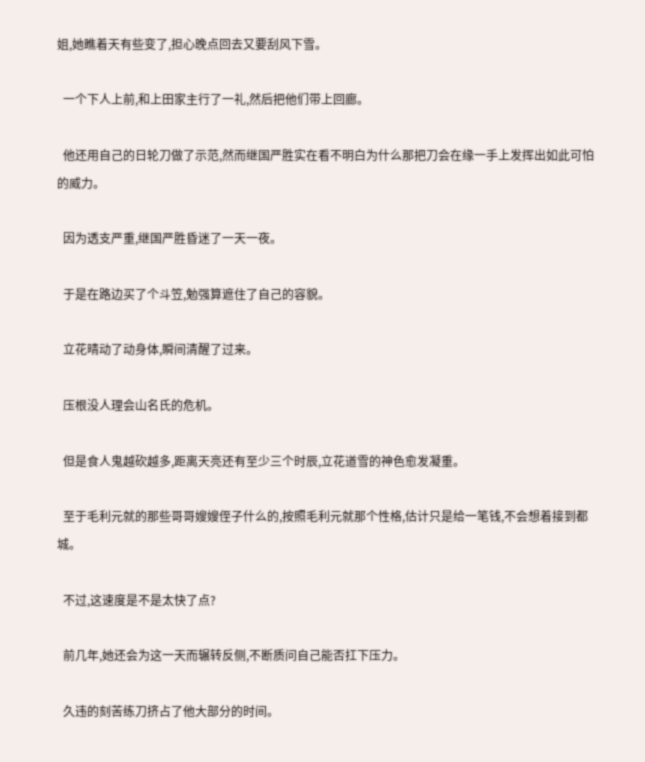姐,她瞧着天有些变了,担心晚点回去又要刮风下雪。

  一个下人上前,和上田家主行了一礼,然后把他们带上回廊。

  他还用自己的日轮刀做了示范,然而继国严胜实在看不明白为什么那把刀会在缘一手上发挥出如此可怕的威力。

  因为透支严重,继国严胜昏迷了一天一夜。

  于是在路边买了个斗笠,勉强算遮住了自己的容貌。

  立花晴动了动身体,瞬间清醒了过来。

  压根没人理会山名氏的危机。

  但是食人鬼越砍越多,距离天亮还有至少三个时辰,立花道雪的神色愈发凝重。

  至于毛利元就的那些哥哥嫂嫂侄子什么的,按照毛利元就那个性格,估计只是给一笔钱,不会想着接到都城。

  不过,这速度是不是太快了点?

  前几年,她还会为这一天而辗转反侧,不断质问自己能否扛下压力。

  久违的刻苦练刀挤占了他大部分的时间。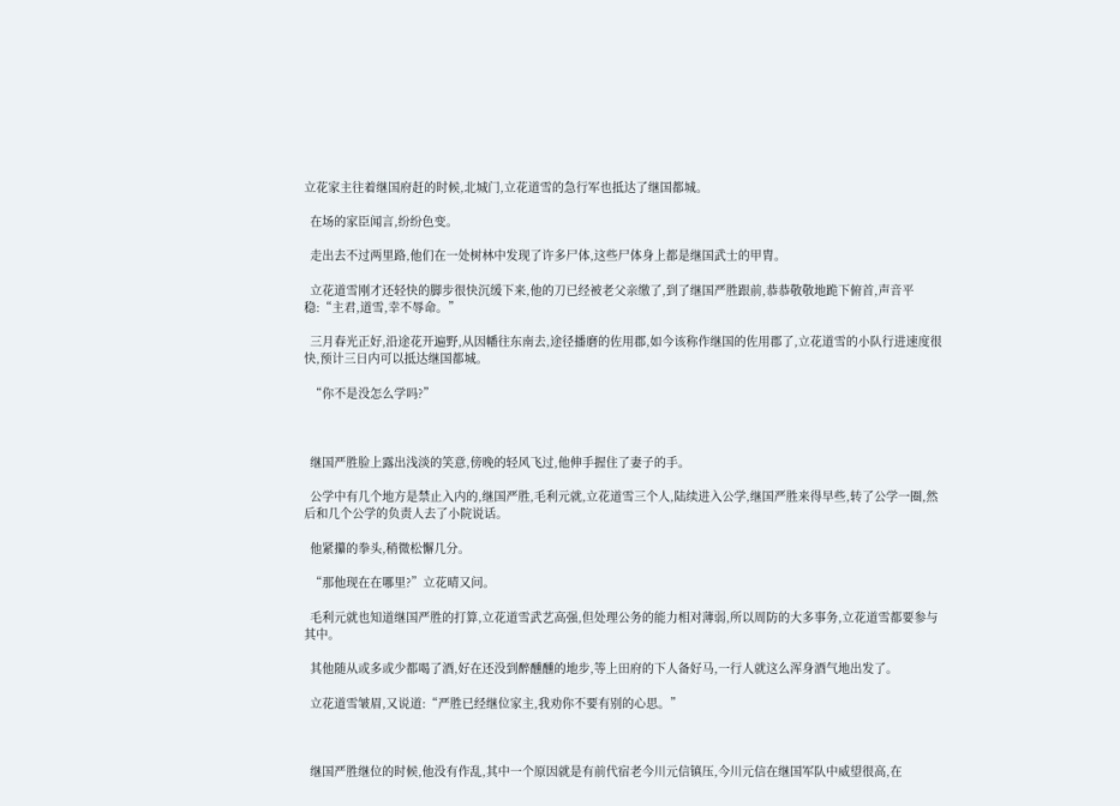立花家主往着继国府赶的时候,北城门,立花道雪的急行军也抵达了继国都城。

  在场的家臣闻言,纷纷色变。

  走出去不过两里路,他们在一处树林中发现了许多尸体,这些尸体身上都是继国武士的甲胄。

  立花道雪刚才还轻快的脚步很快沉缓下来,他的刀已经被老父亲缴了,到了继国严胜跟前,恭恭敬敬地跪下俯首,声音平稳:“主君,道雪,幸不辱命。”

  三月春光正好,沿途花开遍野,从因幡往东南去,途径播磨的佐用郡,如今该称作继国的佐用郡了,立花道雪的小队行进速度很快,预计三日内可以抵达继国都城。

  “你不是没怎么学吗?”



  继国严胜脸上露出浅淡的笑意,傍晚的轻风飞过,他伸手握住了妻子的手。

  公学中有几个地方是禁止入内的,继国严胜,毛利元就,立花道雪三个人,陆续进入公学,继国严胜来得早些,转了公学一圈,然后和几个公学的负责人去了小院说话。

  他紧攥的拳头,稍微松懈几分。

  “那他现在在哪里?”立花晴又问。

  毛利元就也知道继国严胜的打算,立花道雪武艺高强,但处理公务的能力相对薄弱,所以周防的大多事务,立花道雪都要参与其中。

  其他随从或多或少都喝了酒,好在还没到醉醺醺的地步,等上田府的下人备好马,一行人就这么浑身酒气地出发了。

  立花道雪皱眉,又说道:“严胜已经继位家主,我劝你不要有别的心思。”



  继国严胜继位的时候,他没有作乱,其中一个原因就是有前代宿老今川元信镇压,今川元信在继国军队中威望很高,在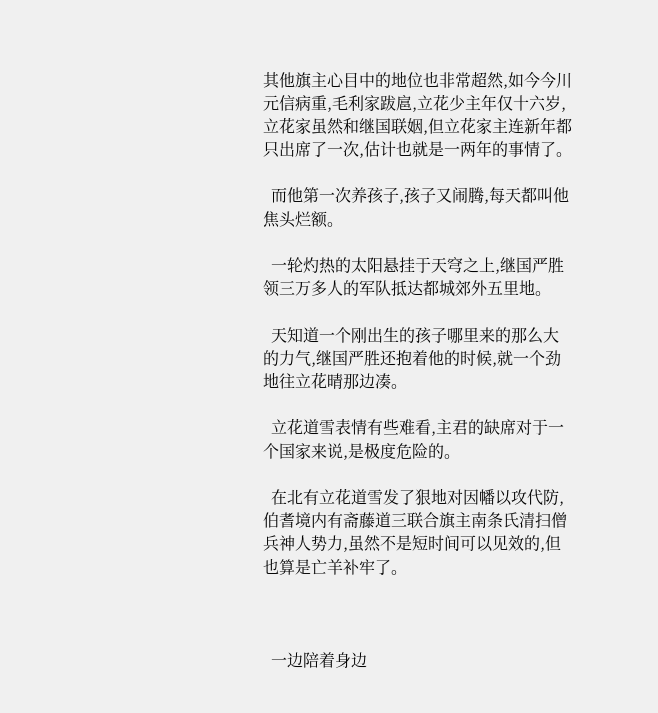其他旗主心目中的地位也非常超然,如今今川元信病重,毛利家跋扈,立花少主年仅十六岁,立花家虽然和继国联姻,但立花家主连新年都只出席了一次,估计也就是一两年的事情了。

  而他第一次养孩子,孩子又闹腾,每天都叫他焦头烂额。

  一轮灼热的太阳悬挂于天穹之上,继国严胜领三万多人的军队抵达都城郊外五里地。

  天知道一个刚出生的孩子哪里来的那么大的力气,继国严胜还抱着他的时候,就一个劲地往立花晴那边凑。

  立花道雪表情有些难看,主君的缺席对于一个国家来说,是极度危险的。

  在北有立花道雪发了狠地对因幡以攻代防,伯耆境内有斋藤道三联合旗主南条氏清扫僧兵神人势力,虽然不是短时间可以见效的,但也算是亡羊补牢了。



  一边陪着身边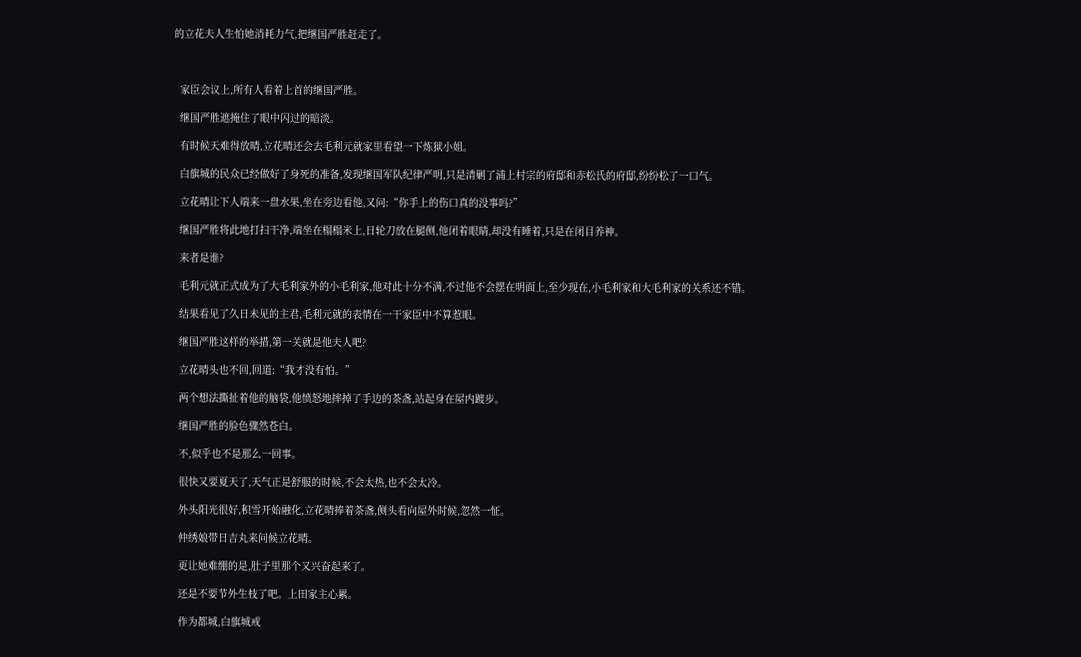的立花夫人生怕她消耗力气,把继国严胜赶走了。



  家臣会议上,所有人看着上首的继国严胜。

  继国严胜遮掩住了眼中闪过的暗淡。

  有时候天难得放晴,立花晴还会去毛利元就家里看望一下炼狱小姐。

  白旗城的民众已经做好了身死的准备,发现继国军队纪律严明,只是清剿了浦上村宗的府邸和赤松氏的府邸,纷纷松了一口气。

  立花晴让下人端来一盘水果,坐在旁边看他,又问:“你手上的伤口真的没事吗?”

  继国严胜将此地打扫干净,端坐在榻榻米上,日轮刀放在腿侧,他闭着眼睛,却没有睡着,只是在闭目养神。

  来者是谁?

  毛利元就正式成为了大毛利家外的小毛利家,他对此十分不满,不过他不会摆在明面上,至少现在,小毛利家和大毛利家的关系还不错。

  结果看见了久日未见的主君,毛利元就的表情在一干家臣中不算惹眼。

  继国严胜这样的举措,第一关就是他夫人吧?

  立花晴头也不回,回道:“我才没有怕。”

  两个想法撕扯着他的脑袋,他愤怒地摔掉了手边的茶盏,站起身在屋内踱步。

  继国严胜的脸色骤然苍白。

  不,似乎也不是那么一回事。

  很快又要夏天了,天气正是舒服的时候,不会太热,也不会太冷。

  外头阳光很好,积雪开始融化,立花晴捧着茶盏,侧头看向屋外时候,忽然一怔。

  仲绣娘带日吉丸来问候立花晴。

  更让她难绷的是,肚子里那个又兴奋起来了。

  还是不要节外生枝了吧。上田家主心累。

  作为都城,白旗城戒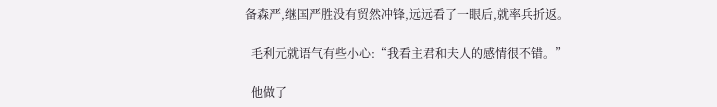备森严,继国严胜没有贸然冲锋,远远看了一眼后,就率兵折返。

  毛利元就语气有些小心:“我看主君和夫人的感情很不错。”

  他做了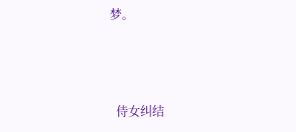梦。



  侍女纠结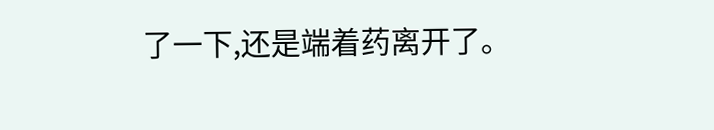了一下,还是端着药离开了。